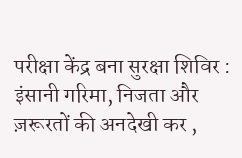परीक्षा केंद्र बना सुरक्षा शिविर : इंसानी गरिमा, निजता और ज़रूरतों की अनदेखी कर ,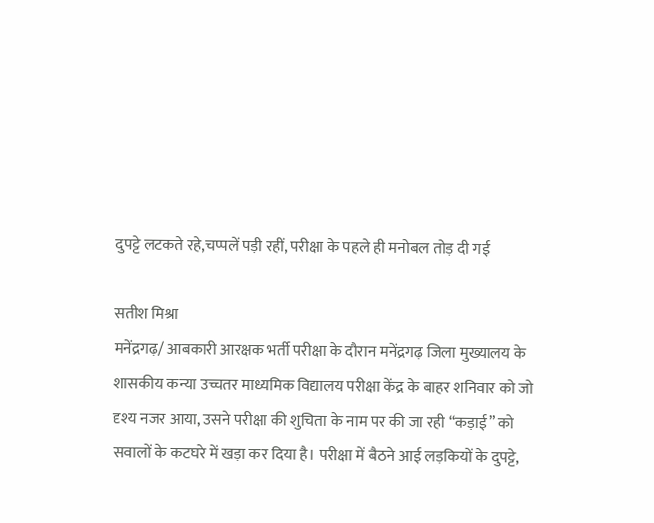दुपट्टे लटकते रहे,चप्पलें पड़ी रहीं, परीक्षा के पहले ही मनोबल तोड़ दी गई

सतीश मिश्रा
मनेंद्रगढ़/ आबकारी आरक्षक भर्ती परीक्षा के दौरान मनेंद्रगढ़ जिला मुख्यालय के शासकीय कन्या उच्चतर माध्यमिक विद्यालय परीक्षा केंद्र के बाहर शनिवार को जो दृश्य नजर आया, उसने परीक्षा की शुचिता के नाम पर की जा रही “कड़ाई” को सवालों के कटघरे में खड़ा कर दिया है। परीक्षा में बैठने आई लड़कियों के दुपट्टे,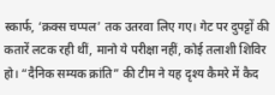स्कार्फ, ‘क्रक्स चप्पल’ तक उतरवा लिए गए। गेट पर दुपट्टों की कतारें लटक रही थीं, मानो ये परीक्षा नहीं, कोई तलाशी शिविर हो। “दैनिक सम्यक क्रांति” की टीम ने यह दृश्य कैमरे में कैद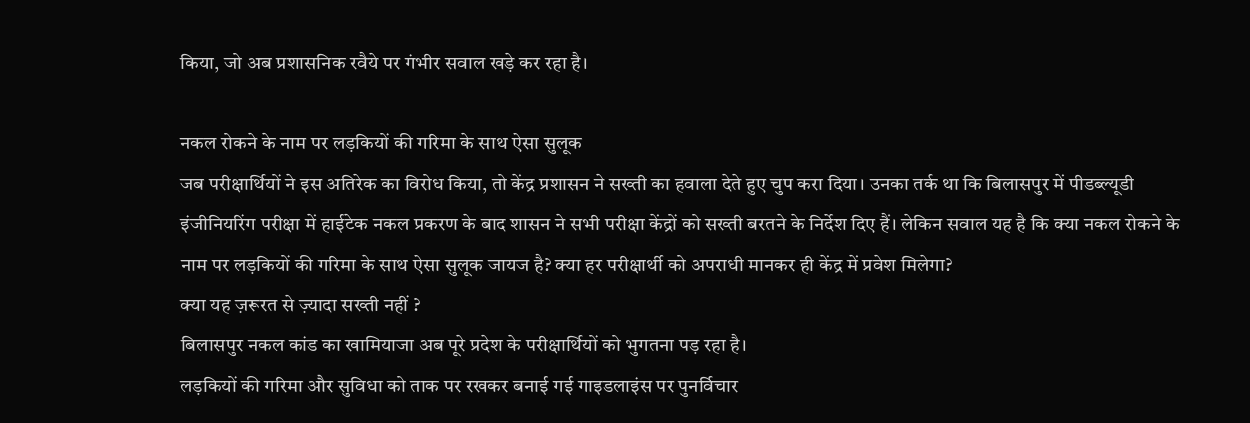किया, जो अब प्रशासनिक रवैये पर गंभीर सवाल खड़े कर रहा है।

नकल रोकने के नाम पर लड़कियों की गरिमा के साथ ऐसा सुलूक
जब परीक्षार्थियों ने इस अतिरेक का विरोध किया, तो केंद्र प्रशासन ने सख्ती का हवाला देते हुए चुप करा दिया। उनका तर्क था कि बिलासपुर में पीडब्ल्यूडी इंजीनियरिंग परीक्षा में हाईटेक नकल प्रकरण के बाद शासन ने सभी परीक्षा केंद्रों को सख्ती बरतने के निर्देश दिए हैं। लेकिन सवाल यह है कि क्या नकल रोकने के नाम पर लड़कियों की गरिमा के साथ ऐसा सुलूक जायज है? क्या हर परीक्षार्थी को अपराधी मानकर ही केंद्र में प्रवेश मिलेगा?
क्या यह ज़रूरत से ज़्यादा सख्ती नहीं ?
बिलासपुर नकल कांड का खामियाजा अब पूरे प्रदेश के परीक्षार्थियों को भुगतना पड़ रहा है।
लड़कियों की गरिमा और सुविधा को ताक पर रखकर बनाई गई गाइडलाइंस पर पुनर्विचार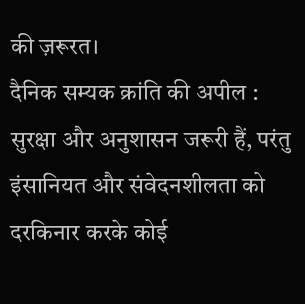की ज़रूरत।
दैनिक सम्यक क्रांति की अपील :
सुरक्षा और अनुशासन जरूरी हैं, परंतु इंसानियत और संवेदनशीलता को दरकिनार करके कोई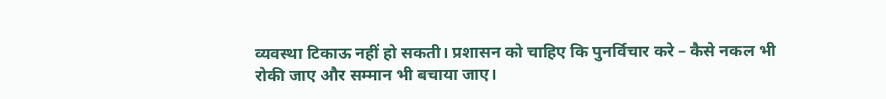व्यवस्था टिकाऊ नहीं हो सकती। प्रशासन को चाहिए कि पुनर्विचार करे – कैसे नकल भी रोकी जाए और सम्मान भी बचाया जाए।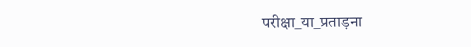परीक्षा_या_प्रताड़ना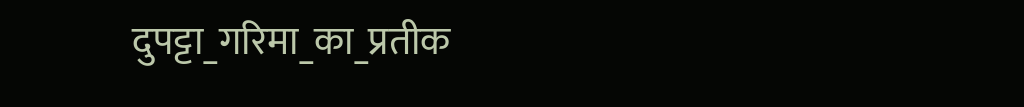दुपट्टा_गरिमा_का_प्रतीक